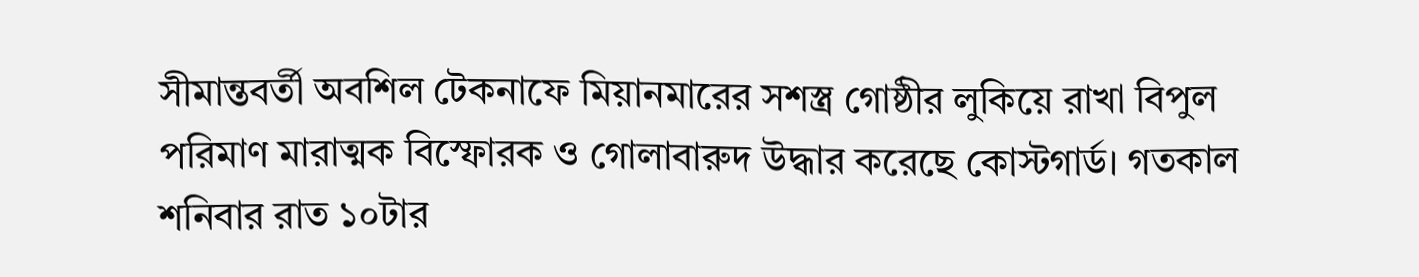সীমান্তবর্তী অবশিল টেকনাফে মিয়ানমারের সশস্ত্র গোষ্ঠীর লুকিয়ে রাখা বিপুল পরিমাণ মারাত্মক বিস্ফোরক ও গোলাবারুদ উদ্ধার করেছে কোস্টগার্ড। গতকাল শনিবার রাত ১০টার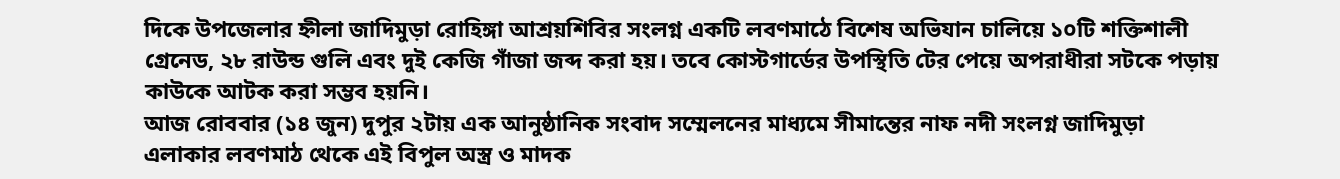দিকে উপজেলার হ্নীলা জাদিমুড়া রোহিঙ্গা আশ্রয়শিবির সংলগ্ন একটি লবণমাঠে বিশেষ অভিযান চালিয়ে ১০টি শক্তিশালী গ্রেনেড, ২৮ রাউন্ড গুলি এবং দুই কেজি গাঁজা জব্দ করা হয়। তবে কোস্টগার্ডের উপস্থিতি টের পেয়ে অপরাধীরা সটকে পড়ায় কাউকে আটক করা সম্ভব হয়নি।
আজ রোববার (১৪ জুন) দুপুর ২টায় এক আনুষ্ঠানিক সংবাদ সম্মেলনের মাধ্যমে সীমান্তের নাফ নদী সংলগ্ন জাদিমুড়া এলাকার লবণমাঠ থেকে এই বিপুল অস্ত্র ও মাদক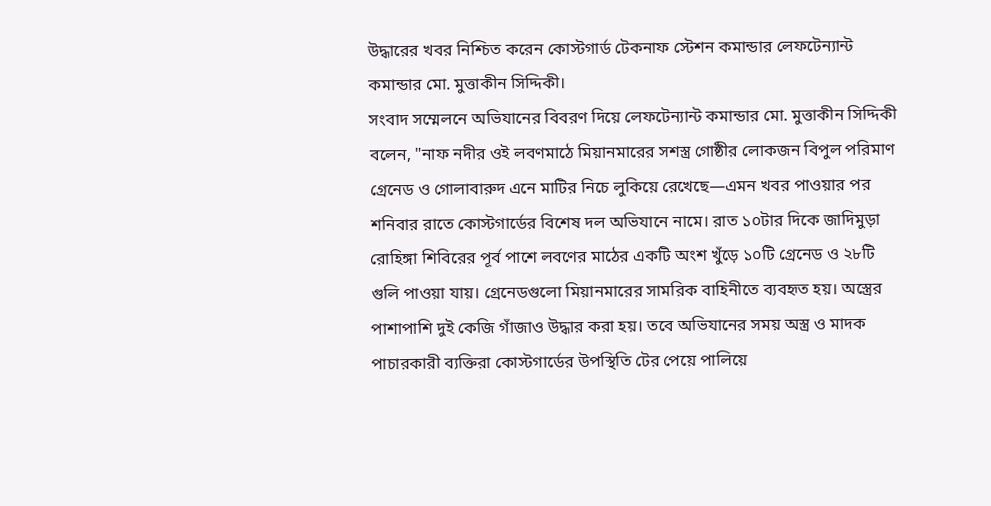উদ্ধারের খবর নিশ্চিত করেন কোস্টগার্ড টেকনাফ স্টেশন কমান্ডার লেফটেন্যান্ট কমান্ডার মো. মুত্তাকীন সিদ্দিকী।
সংবাদ সম্মেলনে অভিযানের বিবরণ দিয়ে লেফটেন্যান্ট কমান্ডার মো. মুত্তাকীন সিদ্দিকী বলেন, "নাফ নদীর ওই লবণমাঠে মিয়ানমারের সশস্ত্র গোষ্ঠীর লোকজন বিপুল পরিমাণ গ্রেনেড ও গোলাবারুদ এনে মাটির নিচে লুকিয়ে রেখেছে—এমন খবর পাওয়ার পর শনিবার রাতে কোস্টগার্ডের বিশেষ দল অভিযানে নামে। রাত ১০টার দিকে জাদিমুড়া রোহিঙ্গা শিবিরের পূর্ব পাশে লবণের মাঠের একটি অংশ খুঁড়ে ১০টি গ্রেনেড ও ২৮টি গুলি পাওয়া যায়। গ্রেনেডগুলো মিয়ানমারের সামরিক বাহিনীতে ব্যবহৃত হয়। অস্ত্রের পাশাপাশি দুই কেজি গাঁজাও উদ্ধার করা হয়। তবে অভিযানের সময় অস্ত্র ও মাদক পাচারকারী ব্যক্তিরা কোস্টগার্ডের উপস্থিতি টের পেয়ে পালিয়ে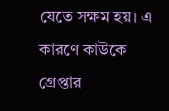যেতে সক্ষম হয়। এ কারণে কাউকে গ্রেপ্তার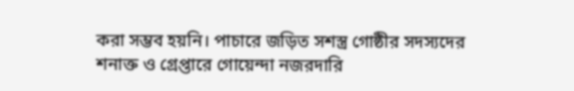করা সম্ভব হয়নি। পাচারে জড়িত সশস্ত্র গোষ্ঠীর সদস্যদের শনাক্ত ও গ্রেপ্তারে গোয়েন্দা নজরদারি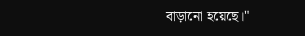বাড়ানো হয়েছে।"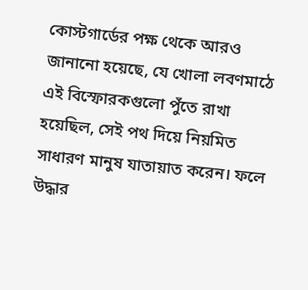কোস্টগার্ডের পক্ষ থেকে আরও জানানো হয়েছে, যে খোলা লবণমাঠে এই বিস্ফোরকগুলো পুঁতে রাখা হয়েছিল, সেই পথ দিয়ে নিয়মিত সাধারণ মানুষ যাতায়াত করেন। ফলে উদ্ধার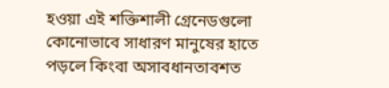হওয়া এই শক্তিশালী গ্রেনেডগুলো কোনোভাবে সাধারণ মানুষের হাতে পড়লে কিংবা অসাবধানতাবশত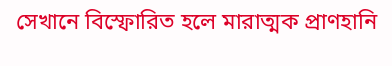সেখানে বিস্ফোরিত হলে মারাত্মক প্রাণহানি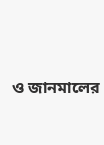ও জানমালের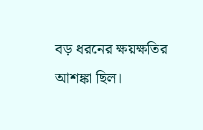বড় ধরনের ক্ষয়ক্ষতির আশঙ্কা ছিল।